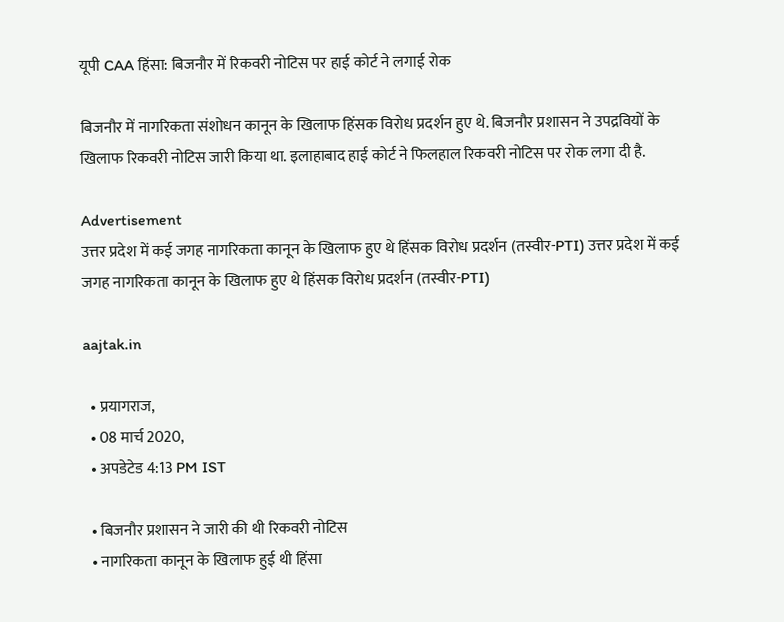यूपी CAA हिंसा: बिजनौर में रिकवरी नोटिस पर हाई कोर्ट ने लगाई रोक

बिजनौर में नागरिकता संशोधन कानून के खिलाफ हिंसक विरोध प्रदर्शन हुए थे. बिजनौर प्रशासन ने उपद्रवियों के खिलाफ रिकवरी नोटिस जारी किया था. इलाहाबाद हाई कोर्ट ने फिलहाल रिकवरी नोटिस पर रोक लगा दी है.

Advertisement
उत्तर प्रदेश में कई जगह नागरिकता कानून के खिलाफ हुए थे हिंसक विरोध प्रदर्शन (तस्वीर-PTI) उत्तर प्रदेश में कई जगह नागरिकता कानून के खिलाफ हुए थे हिंसक विरोध प्रदर्शन (तस्वीर-PTI)

aajtak.in

  • प्रयागराज,
  • 08 मार्च 2020,
  • अपडेटेड 4:13 PM IST

  • बिजनौर प्रशासन ने जारी की थी रिकवरी नोटिस
  • नागरिकता कानून के खिलाफ हुई थी हिंसा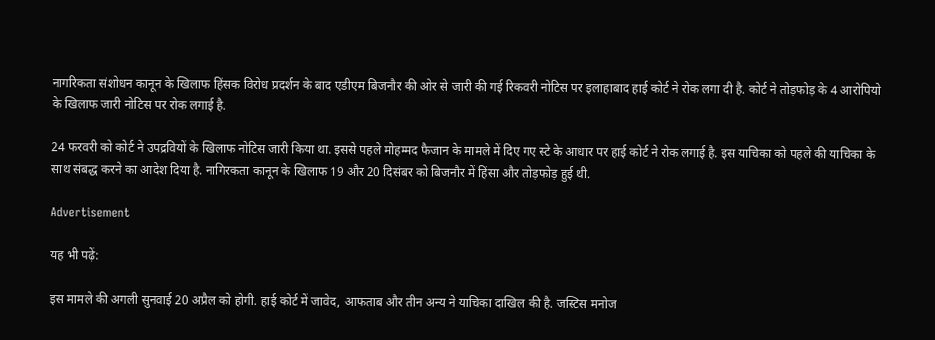नागरिकता संशोधन कानून के खिलाफ हिंसक विरोध प्रदर्शन के बाद एडीएम बिजनौर की ओर से जारी की गई रिकवरी नोटिस पर इलाहाबाद हाई कोर्ट ने रोक लगा दी है. कोर्ट ने तोड़फोड़ के 4 आरोपियो के खिलाफ जारी नोटिस पर रोक लगाई है.

24 फरवरी को कोर्ट ने उपद्रवियों के खिलाफ नोटिस जारी किया था. इससे पहले मोहम्मद फैजान के मामले में दिए गए स्टे के आधार पर हाई कोर्ट ने रोक लगाई है. इस याचिका को पहले की याचिका के साथ संबद्ध करने का आदेश दिया है. नागिरकता कानून के खिलाफ 19 और 20 दिसंबर को बिजनौर में हिंसा और तोड़फोड़ हुई थी.

Advertisement

यह भी पढ़ें:

इस मामले की अगली सुनवाई 20 अप्रैल को होगी. हाई कोर्ट में जावेद, आफताब और तीन अन्य ने याचिका दाखिल की है. जस्टिस मनोज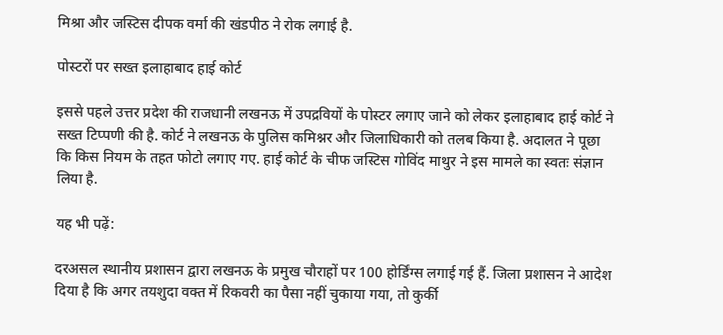मिश्रा और जस्टिस दीपक वर्मा की खंडपीठ ने रोक लगाई है.

पोस्टरों पर सख्त इलाहाबाद हाई कोर्ट

इससे पहले उत्तर प्रदेश की राजधानी लखनऊ में उपद्रवियों के पोस्टर लगाए जाने को लेकर इलाहाबाद हाई कोर्ट ने सख्त टिप्पणी की है. कोर्ट ने लखनऊ के पुलिस कमिश्नर और जिलाधिकारी को तलब किया है. अदालत ने पूछा कि किस नियम के तहत फोटो लगाए गए. हाई कोर्ट के चीफ जस्टिस गोविंद माथुर ने इस मामले का स्वतः संज्ञान लिया है.

यह भी पढ़ें:

दरअसल स्थानीय प्रशासन द्वारा लखनऊ के प्रमुख चौराहों पर 100 होर्डिंग्स लगाई गई हैं. जिला प्रशासन ने आदेश दिया है कि अगर तयशुदा वक्त में रिकवरी का पैसा नहीं चुकाया गया, तो कुर्की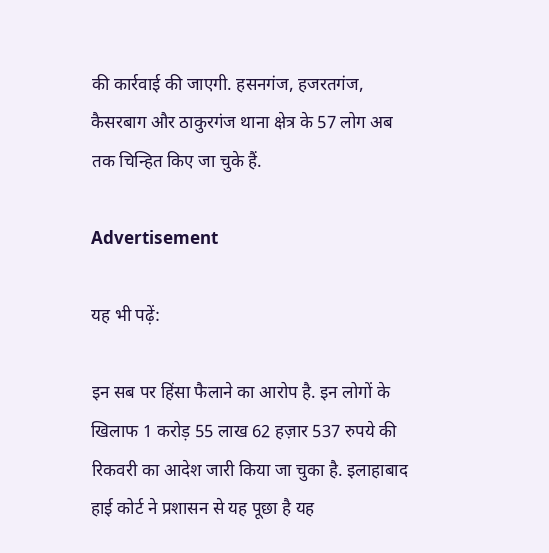की कार्रवाई की जाएगी. हसनगंज, हजरतगंज, कैसरबाग और ठाकुरगंज थाना क्षेत्र के 57 लोग अब तक चिन्हित किए जा चुके हैं.

Advertisement

यह भी पढ़ें:

इन सब पर हिंसा फैलाने का आरोप है. इन लोगों के खिलाफ 1 करोड़ 55 लाख 62 हज़ार 537 रुपये की रिकवरी का आदेश जारी किया जा चुका है. इलाहाबाद हाई कोर्ट ने प्रशासन से यह पूछा है यह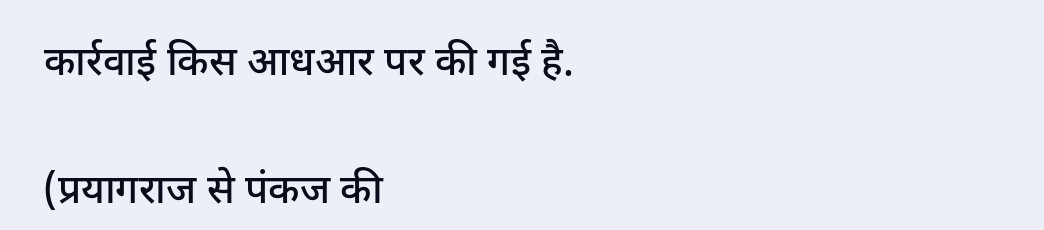कार्रवाई किस आधआर पर की गई है.

(प्रयागराज से पंकज की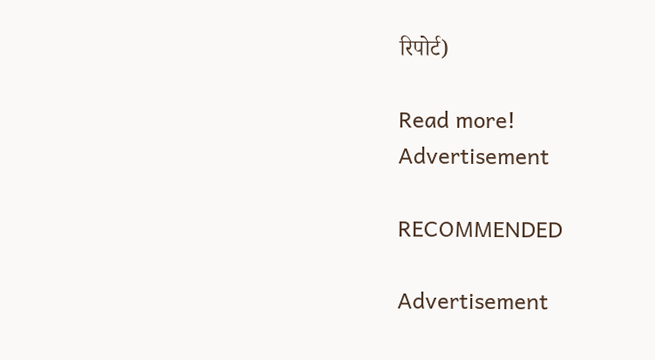रिपोर्ट)

Read more!
Advertisement

RECOMMENDED

Advertisement